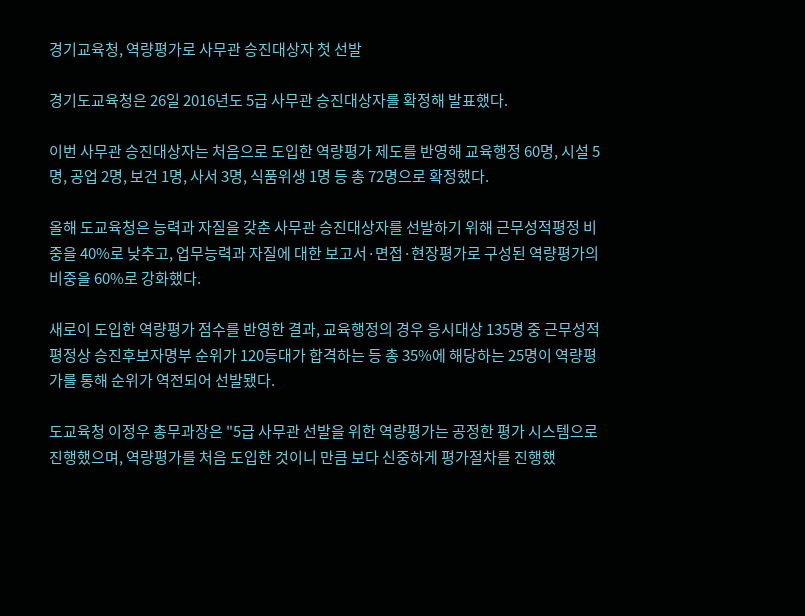경기교육청, 역량평가로 사무관 승진대상자 첫 선발

경기도교육청은 26일 2016년도 5급 사무관 승진대상자를 확정해 발표했다.

이번 사무관 승진대상자는 처음으로 도입한 역량평가 제도를 반영해 교육행정 60명, 시설 5명, 공업 2명, 보건 1명, 사서 3명, 식품위생 1명 등 총 72명으로 확정했다.

올해 도교육청은 능력과 자질을 갖춘 사무관 승진대상자를 선발하기 위해 근무성적평정 비중을 40%로 낮추고, 업무능력과 자질에 대한 보고서·면접·현장평가로 구성된 역량평가의 비중을 60%로 강화했다.

새로이 도입한 역량평가 점수를 반영한 결과, 교육행정의 경우 응시대상 135명 중 근무성적평정상 승진후보자명부 순위가 120등대가 합격하는 등 총 35%에 해당하는 25명이 역량평가를 통해 순위가 역전되어 선발됐다.

도교육청 이정우 총무과장은 "5급 사무관 선발을 위한 역량평가는 공정한 평가 시스템으로 진행했으며, 역량평가를 처음 도입한 것이니 만큼 보다 신중하게 평가절차를 진행했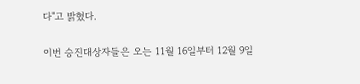다"고 밝혔다.

이번 승진대상자들은 오는 11월 16일부터 12월 9일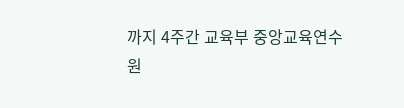까지 4주간 교육부 중앙교육연수원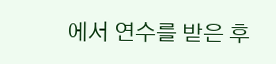에서 연수를 받은 후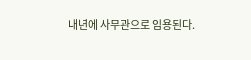내년에 사무관으로 임용된다.